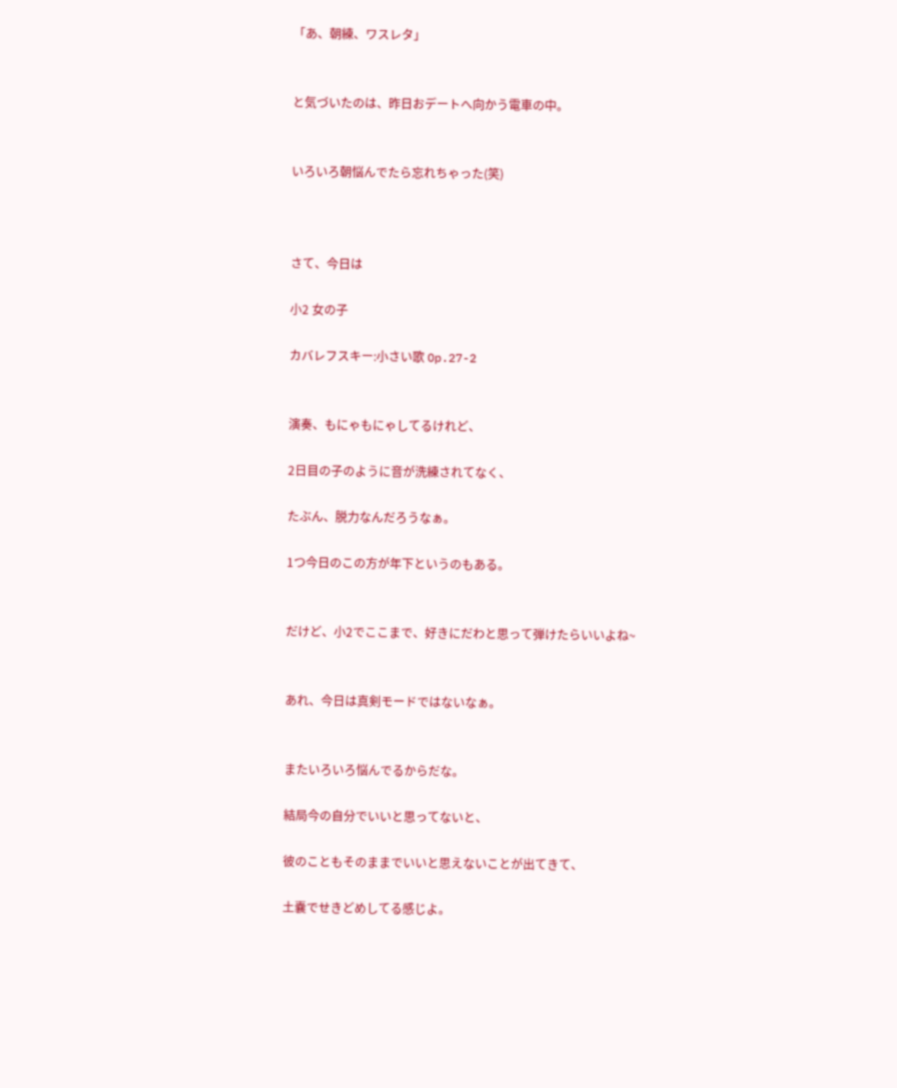「あ、朝練、ワスレタ」


と気づいたのは、昨日おデートへ向かう電車の中。


いろいろ朝悩んでたら忘れちゃった(笑)



さて、今日は

小2 女の子

カバレフスキー:小さい歌 Op.27-2


演奏、もにゃもにゃしてるけれど、

2日目の子のように音が洗練されてなく、

たぶん、脱力なんだろうなぁ。

1つ今日のこの方が年下というのもある。


だけど、小2でここまで、好きにだわと思って弾けたらいいよね~


あれ、今日は真剣モードではないなぁ。


またいろいろ悩んでるからだな。

結局今の自分でいいと思ってないと、

彼のこともそのままでいいと思えないことが出てきて、

土嚢でせきどめしてる感じよ。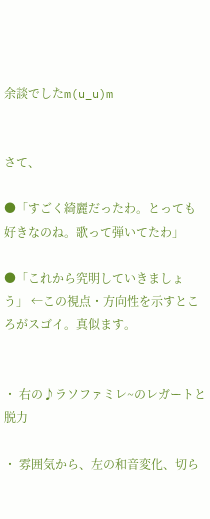余談でしたm(u_u)m


さて、

●「すごく綺麗だったわ。とっても好きなのね。歌って弾いてたわ」

●「これから究明していきましょう」 ←この視点・方向性を示すところがスゴイ。真似ます。


・ 右の♪ラソファミレ~のレガートと脱力

・ 雰囲気から、左の和音変化、切ら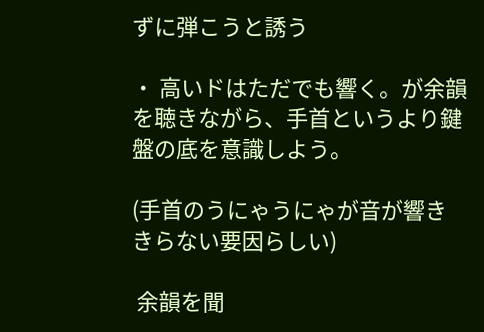ずに弾こうと誘う

・ 高いドはただでも響く。が余韻を聴きながら、手首というより鍵盤の底を意識しよう。

(手首のうにゃうにゃが音が響ききらない要因らしい)

 余韻を聞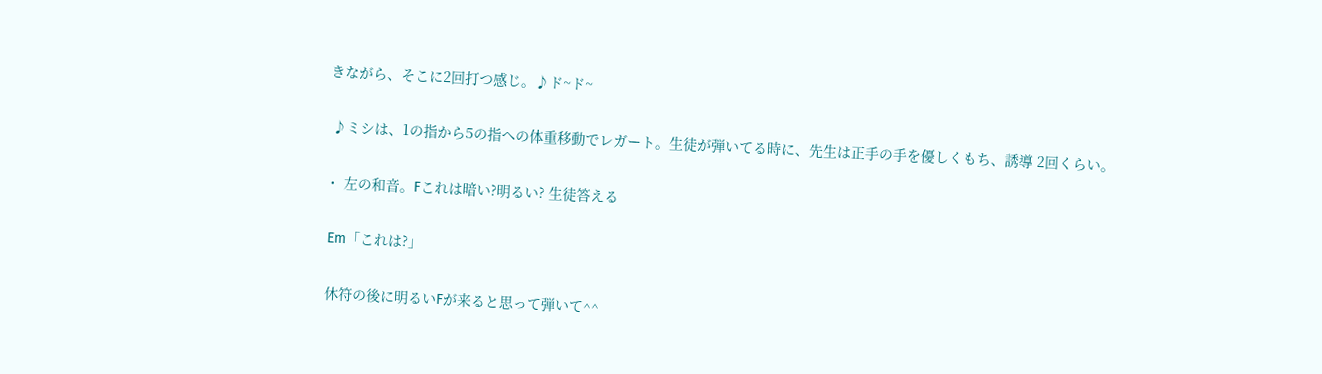きながら、そこに2回打つ感じ。♪ド~ド~

 ♪ミシは、1の指から5の指への体重移動でレガート。生徒が弾いてる時に、先生は正手の手を優しくもち、誘導 2回くらい。

・ 左の和音。Fこれは暗い?明るい? 生徒答える

 Em「これは?」

 休符の後に明るいFが来ると思って弾いて^^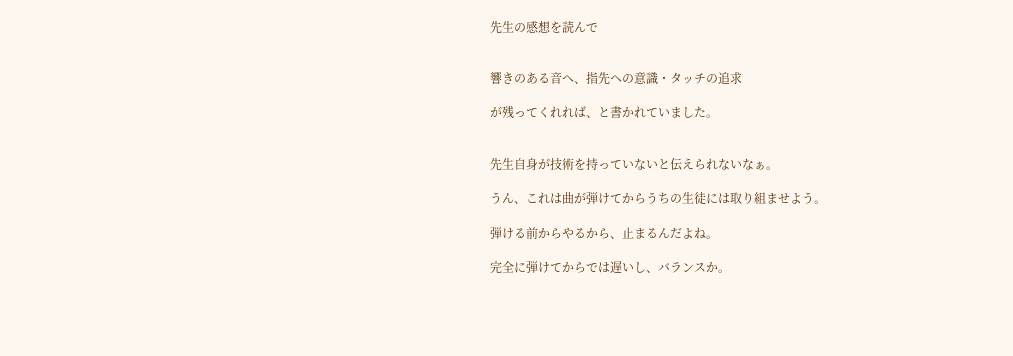先生の感想を読んで


響きのある音へ、指先への意識・タッチの追求

が残ってくれれば、と書かれていました。


先生自身が技術を持っていないと伝えられないなぁ。

うん、これは曲が弾けてからうちの生徒には取り組ませよう。

弾ける前からやるから、止まるんだよね。

完全に弾けてからでは遅いし、バランスか。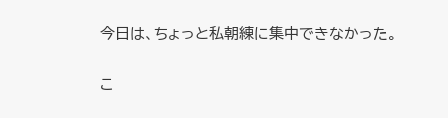今日は、ちょっと私朝練に集中できなかった。

こ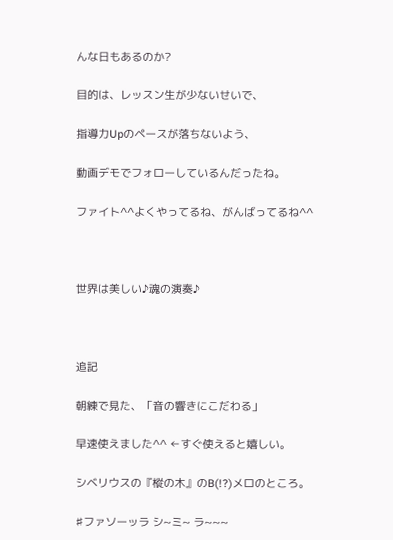んな日もあるのか?

目的は、レッスン生が少ないせいで、

指導力Upのペースが落ちないよう、

動画デモでフォローしているんだったね。

ファイト^^よくやってるね、がんばってるね^^



世界は美しい♪魂の演奏♪



追記

朝練で見た、「音の響きにこだわる」

早速使えました^^ ←すぐ使えると嬉しい。

シベリウスの『樅の木』のB(!?)メロのところ。

♯ファソーッラ シ~ミ~ ラ~~~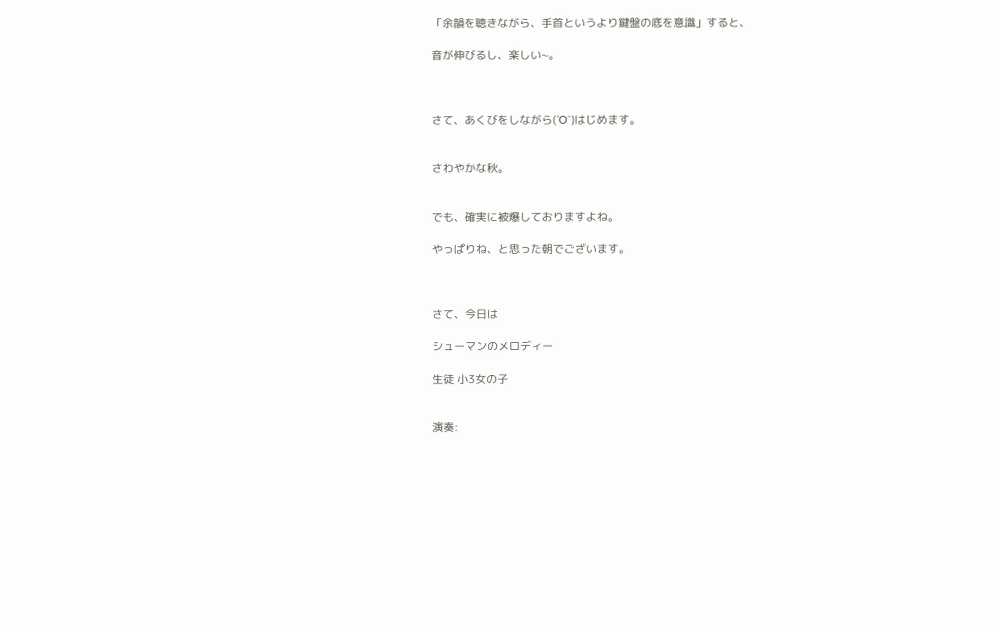「余韻を聴きながら、手首というより鍵盤の底を意識」すると、

音が伸びるし、楽しい~。



さて、あくびをしながら(´O`)はじめます。


さわやかな秋。


でも、確実に被爆しておりますよね。

やっぱりね、と思った朝でございます。



さて、今日は

シューマンのメロディー

生徒 小3女の子


演奏: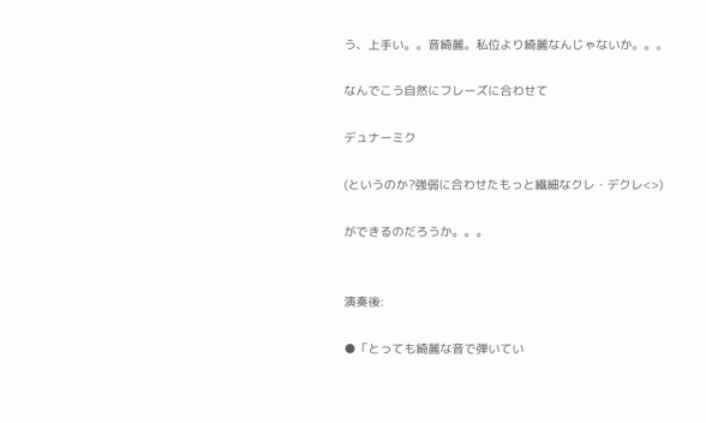う、上手い。。音綺麗。私位より綺麗なんじゃないか。。。

なんでこう自然にフレーズに合わせて

デュナーミク

(というのか?強弱に合わせたもっと繊細なクレ・デクレ<>)

ができるのだろうか。。。


演奏後:

●「とっても綺麗な音で弾いてい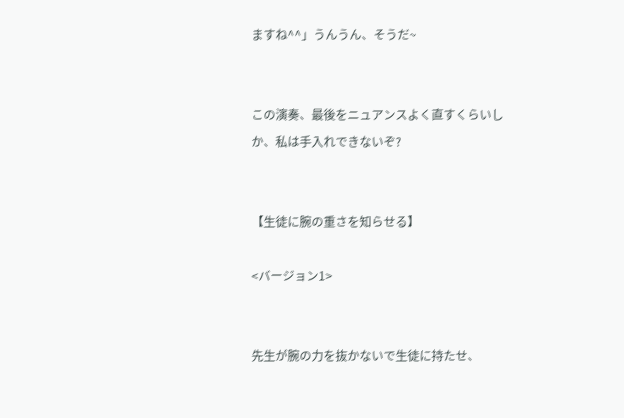ますね^^」うんうん、そうだ~


この演奏、最後をニュアンスよく直すくらいしか、私は手入れできないぞ?


【生徒に腕の重さを知らせる】

<バージョン1>


先生が腕の力を抜かないで生徒に持たせ、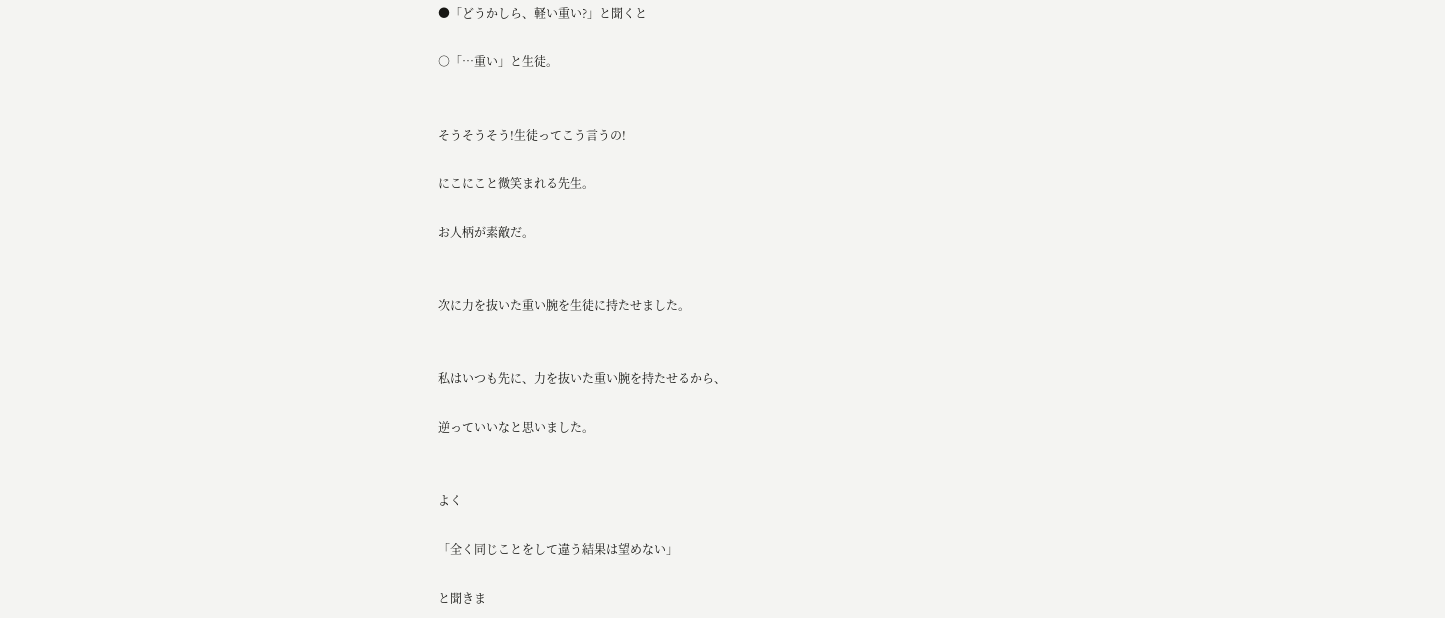●「どうかしら、軽い重い?」と聞くと

○「…重い」と生徒。


そうそうそう!生徒ってこう言うの!

にこにこと微笑まれる先生。

お人柄が素敵だ。


次に力を抜いた重い腕を生徒に持たせました。


私はいつも先に、力を抜いた重い腕を持たせるから、

逆っていいなと思いました。


よく

「全く同じことをして違う結果は望めない」

と聞きま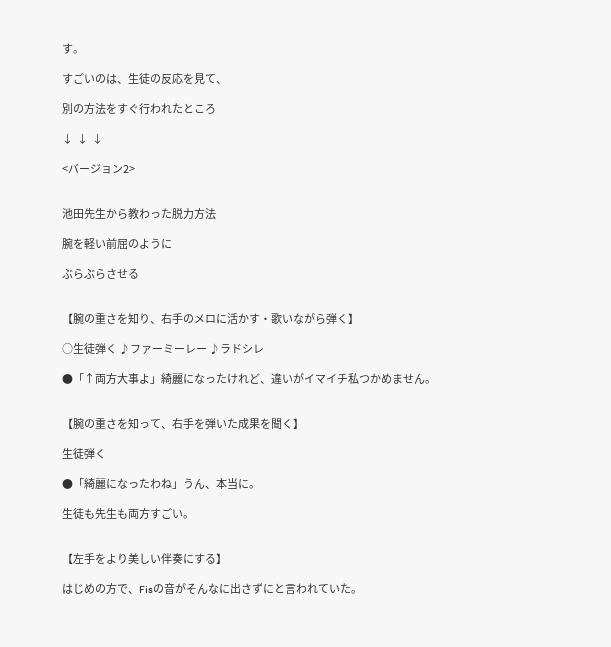す。

すごいのは、生徒の反応を見て、

別の方法をすぐ行われたところ

↓  ↓  ↓

<バージョン2>


池田先生から教わった脱力方法

腕を軽い前屈のように

ぶらぶらさせる


【腕の重さを知り、右手のメロに活かす・歌いながら弾く】

○生徒弾く ♪ファーミーレー ♪ラドシレ

●「↑両方大事よ」綺麗になったけれど、違いがイマイチ私つかめません。


【腕の重さを知って、右手を弾いた成果を聞く】

生徒弾く

●「綺麗になったわね」うん、本当に。

生徒も先生も両方すごい。


【左手をより美しい伴奏にする】

はじめの方で、Fisの音がそんなに出さずにと言われていた。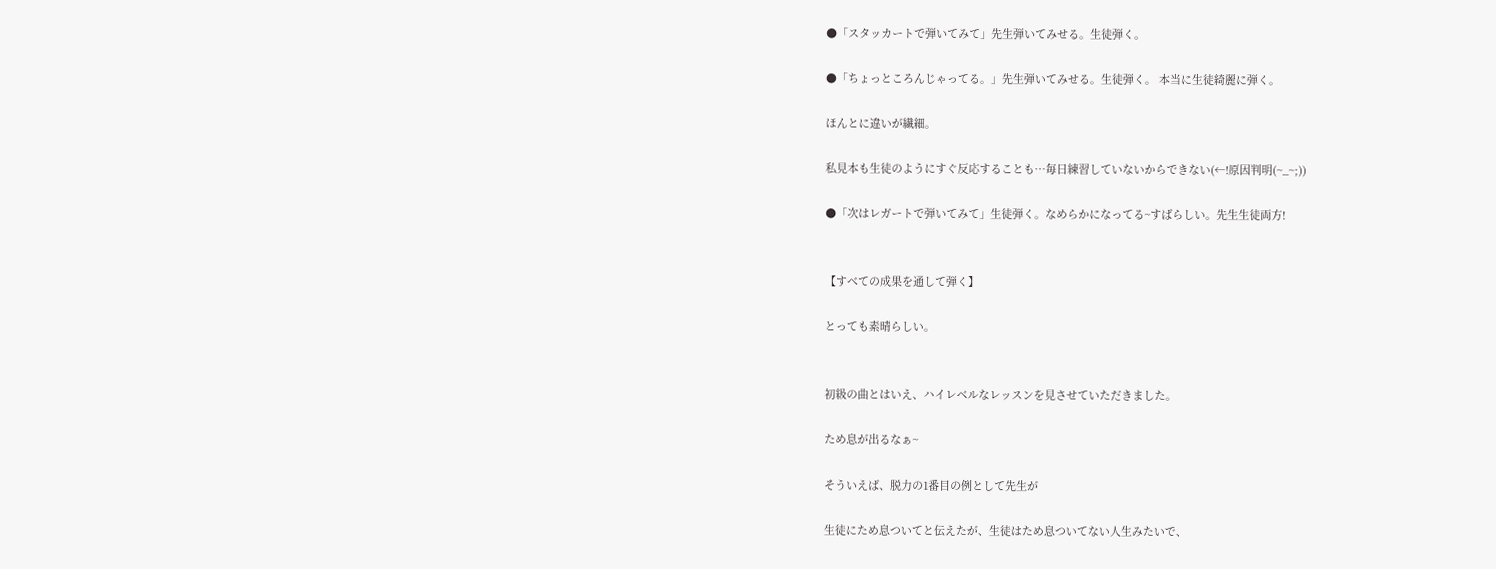●「スタッカートで弾いてみて」先生弾いてみせる。生徒弾く。

●「ちょっところんじゃってる。」先生弾いてみせる。生徒弾く。 本当に生徒綺麗に弾く。

ほんとに違いが繊細。

私見本も生徒のようにすぐ反応することも…毎日練習していないからできない(←!原因判明(~_~;))

●「次はレガートで弾いてみて」生徒弾く。なめらかになってる~すばらしい。先生生徒両方!


【すべての成果を通して弾く】

とっても素晴らしい。


初級の曲とはいえ、ハイレベルなレッスンを見させていただきました。

ため息が出るなぁ~

そういえば、脱力の1番目の例として先生が

生徒にため息ついてと伝えたが、生徒はため息ついてない人生みたいで、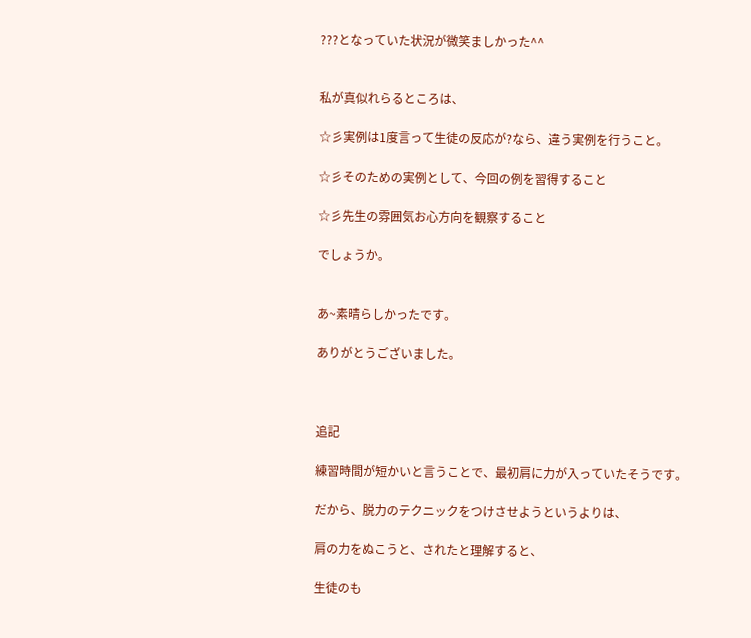???となっていた状況が微笑ましかった^^


私が真似れらるところは、

☆彡実例は1度言って生徒の反応が?なら、違う実例を行うこと。

☆彡そのための実例として、今回の例を習得すること

☆彡先生の雰囲気お心方向を観察すること

でしょうか。


あ~素晴らしかったです。

ありがとうございました。



追記

練習時間が短かいと言うことで、最初肩に力が入っていたそうです。

だから、脱力のテクニックをつけさせようというよりは、

肩の力をぬこうと、されたと理解すると、

生徒のも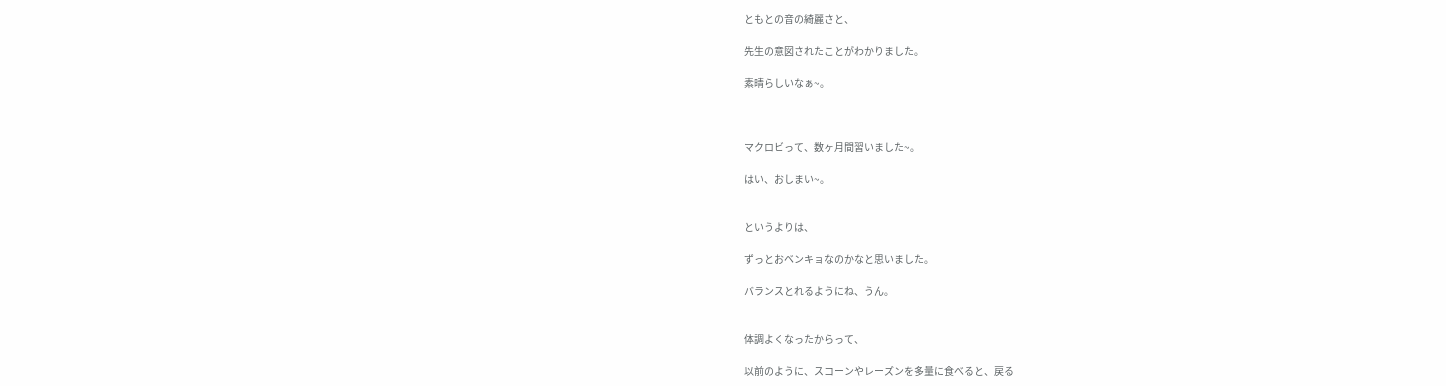ともとの音の綺麗さと、

先生の意図されたことがわかりました。

素晴らしいなぁ~。



マクロビって、数ヶ月間習いました~。

はい、おしまい~。


というよりは、

ずっとおベンキョなのかなと思いました。

バランスとれるようにね、うん。


体調よくなったからって、

以前のように、スコーンやレーズンを多量に食べると、戻る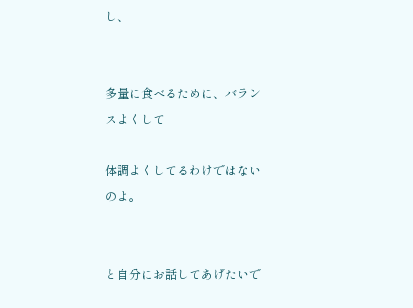し、


多量に食べるために、バランスよくして

体調よくしてるわけではないのよ。


と自分にお話してあげたいで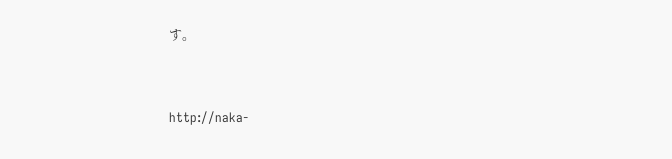す。


http://naka-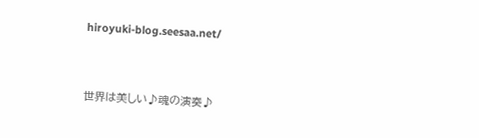hiroyuki-blog.seesaa.net/



世界は美しい♪魂の演奏♪